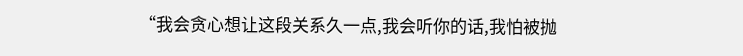“我会贪心想让这段关系久一点,我会听你的话,我怕被抛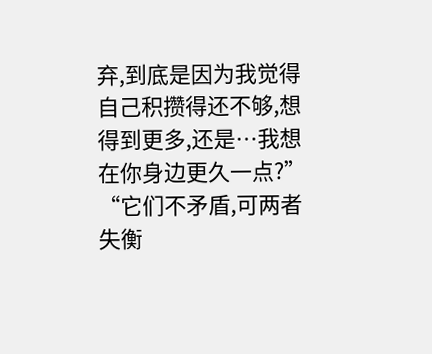弃,到底是因为我觉得自己积攒得还不够,想得到更多,还是…我想在你身边更久一点?”
“它们不矛盾,可两者失衡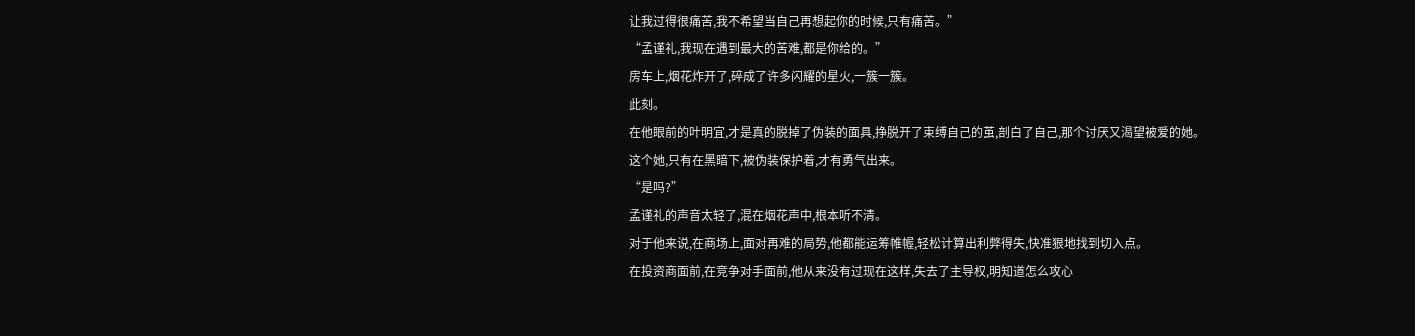让我过得很痛苦,我不希望当自己再想起你的时候,只有痛苦。”
“孟谨礼,我现在遇到最大的苦难,都是你给的。”
房车上,烟花炸开了,碎成了许多闪耀的星火,一簇一簇。
此刻。
在他眼前的叶明宜,才是真的脱掉了伪装的面具,挣脱开了束缚自己的茧,剖白了自己,那个讨厌又渴望被爱的她。
这个她,只有在黑暗下,被伪装保护着,才有勇气出来。
“是吗?”
孟谨礼的声音太轻了,混在烟花声中,根本听不清。
对于他来说,在商场上,面对再难的局势,他都能运筹帷幄,轻松计算出利弊得失,快准狠地找到切入点。
在投资商面前,在竞争对手面前,他从来没有过现在这样,失去了主导权,明知道怎么攻心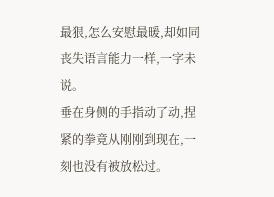最狠,怎么安慰最暖,却如同丧失语言能力一样,一字未说。
垂在身侧的手指动了动,捏紧的拳竟从刚刚到现在,一刻也没有被放松过。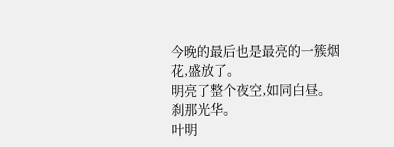今晚的最后也是最亮的一簇烟花,盛放了。
明亮了整个夜空,如同白昼。
刹那光华。
叶明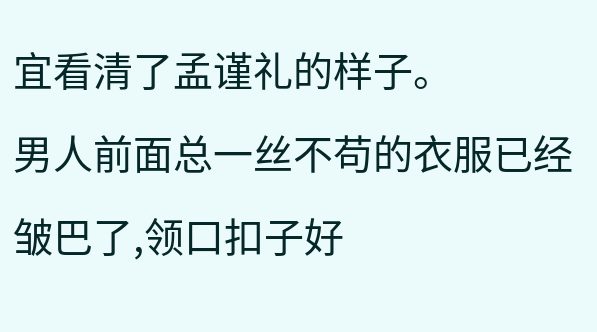宜看清了孟谨礼的样子。
男人前面总一丝不苟的衣服已经皱巴了,领口扣子好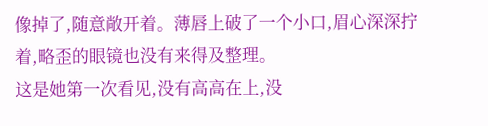像掉了,随意敞开着。薄唇上破了一个小口,眉心深深拧着,略歪的眼镜也没有来得及整理。
这是她第一次看见,没有高高在上,没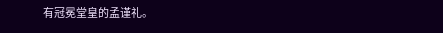有冠冕堂皇的孟谨礼。